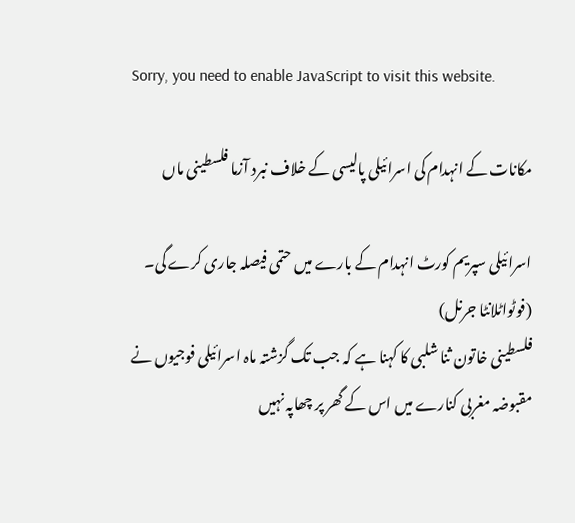Sorry, you need to enable JavaScript to visit this website.

مکانات کے انہدام کی اسرائیلی پالیسی کے خلاف نبرد آزما فلسطینی ماں

اسرائیلی سپریم کورٹ انہدام کے بارے میں حتمی فیصلہ جاری کرے گی۔ (فوٹواٹلانٹا جرنل)
فلسطینی خاتون ثنا شلبی کا کہنا ہے کہ جب تک گزشتہ ماہ اسرائیلی فوجیوں نے مقبوضہ مغربی کنارے میں اس کے گھر پر چھاپہ نہیں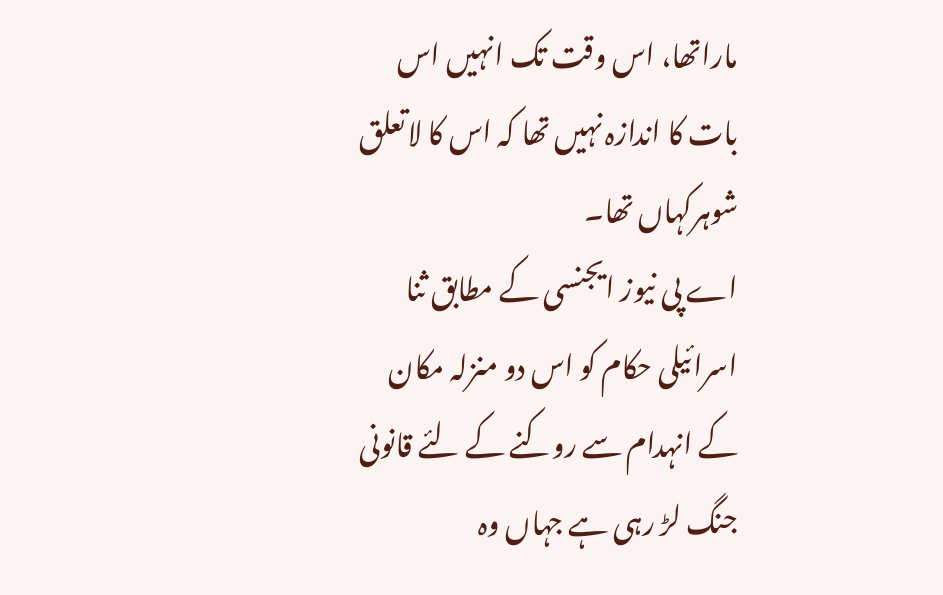ماراتھا، اس وقت تک انہیں اس بات کا اندازہ نہیں تھا کہ اس کا لاتعلق شوہرکہاں تھا۔
اے پی نیوز ایجنسی کے مطابق ثنا اسرائیلی حکام کو اس دو منزلہ مکان کے انہدام سے روکنے کے لئے قانونی جنگ لڑ رہی ہے جہاں وہ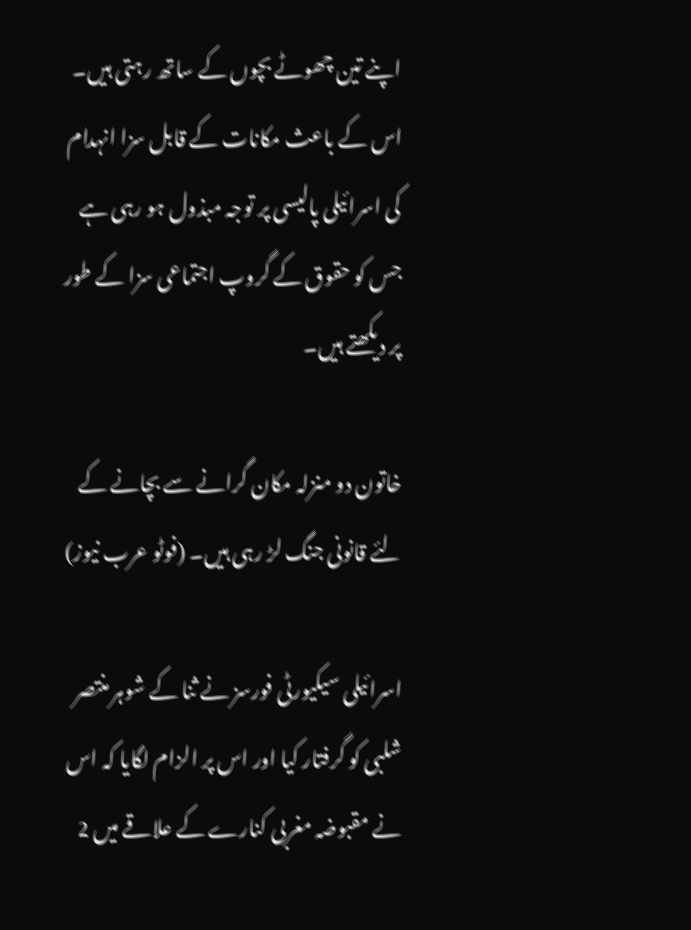اپنے تین چھوٹے بچوں کے ساتھ رہتی ہیں۔
اس کے باعث مکانات کے قابل سزا انہدام کی اسرائیلی پالیسی پر توجہ مبذول ہو رہی ہے جس کو حقوق کے گروپ اجتماعی سزا کے طور پر دیکھتے ہیں۔

خاتون دو منزلہ مکان گرانے سے بچانے کے لئے قانونی جنگ لڑ رہی ہیں۔ (فوٹو عرب نیوز)

اسرائیلی سیکیورٹی فورسز نے ثنا کے شوہر منتصر شلبی کو گرفتار کیا اور اس پر الزام لگایا کہ اس نے مقبوضہ مغربی کنارے کے علاقے میں 2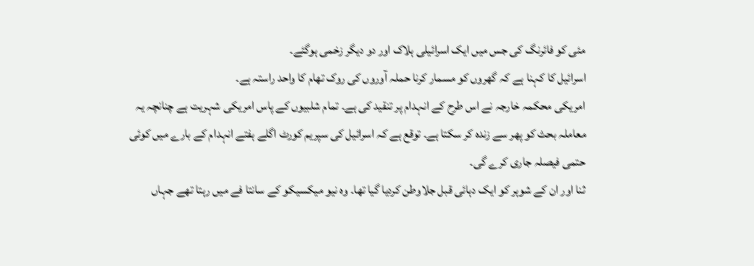مئی کو فائرنگ کی جس میں ایک اسرائیلی ہلاک اور دو دیگر زخمی ہوگئے۔
اسرائیل کا کہنا ہے کہ گھروں کو مسمار کرنا حملہ آوروں کی روک تھام کا واحد راستہ ہے۔
امریکی محکمہ خارجہ نے اس طرح کے انہدام پر تنقید کی ہے۔ تمام شلبیوں کے پاس امریکی شہریت ہے چنانچہ یہ معاملہ بحث کو پھر سے زندہ کر سکتا ہے۔ توقع ہے کہ اسرائیل کی سپریم کورٹ اگلے ہفتے انہدام کے بارے میں کوئی حتمی فیصلہ جاری کرے گی۔
ثنا اور ان کے شوہر کو ایک دہائی قبل جلاوطن کردیا گیا تھا۔ وہ نیو میکسیکو کے سانتا فے میں رہتا تھے جہاں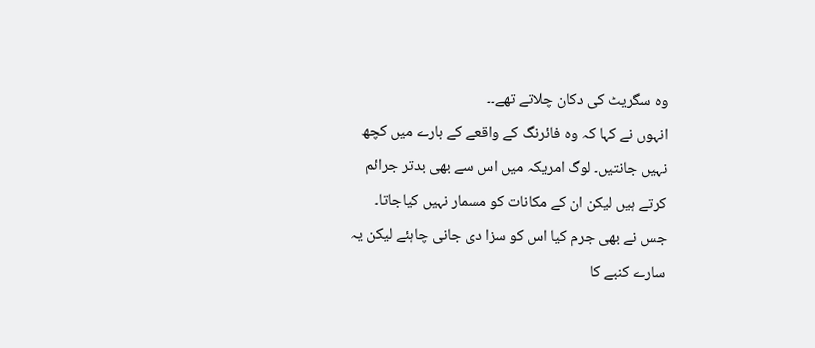وہ سگریٹ کی دکان چلاتے تھے۔۔
انہوں نے کہا کہ وہ فائرنگ کے واقعے کے بارے میں کچھ نہیں جانتیں۔ لوگ امریکہ میں اس سے بھی بدتر جرائم کرتے ہیں لیکن ان کے مکانات کو مسمار نہیں کیاجاتا۔
جس نے بھی جرم کیا اس کو سزا دی جانی چاہئے لیکن یہ سارے کنبے کا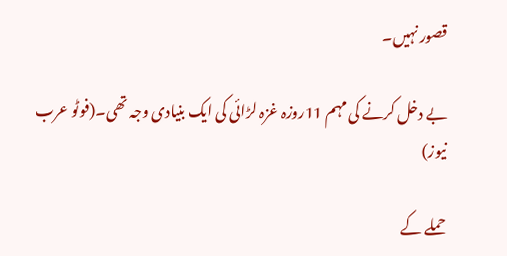قصور نہیں۔

بے دخل کرنے کی مہم 11روزہ غزہ لڑائی کی ایک بنیادی وجہ تھی۔(فوٹو عرب نیوز)

حملے کے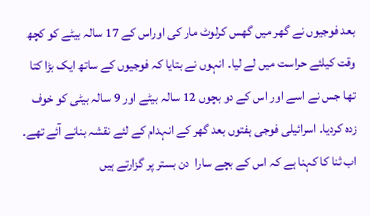بعد فوجیوں نے گھر میں گھس کرلوٹ مار کی اوراس کے 17 سالہ بیٹے کو کچھ وقت کیلئے حراست میں لے لیا۔ انہوں نے بتایا کہ فوجیوں کے ساتھ ایک بڑا کتا تھا جس نے اسے اور اس کے دو بچوں 12 سالہ بیٹے اور 9 سالہ بیٹی کو خوف زدہ کردیا۔ اسرائیلی فوجی ہفتوں بعد گھر کے انہدام کے لئے نقشہ بنانے آئے تھے۔
اب ثنا کا کہنا ہے کہ اس کے بچے سارا  دن بستر پر گزارتے ہیں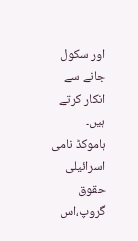اور سکول جانے سے انکار کرتے ہیں۔
ہاموکڈ نامی اسرائیلی حقوق گروپ،اس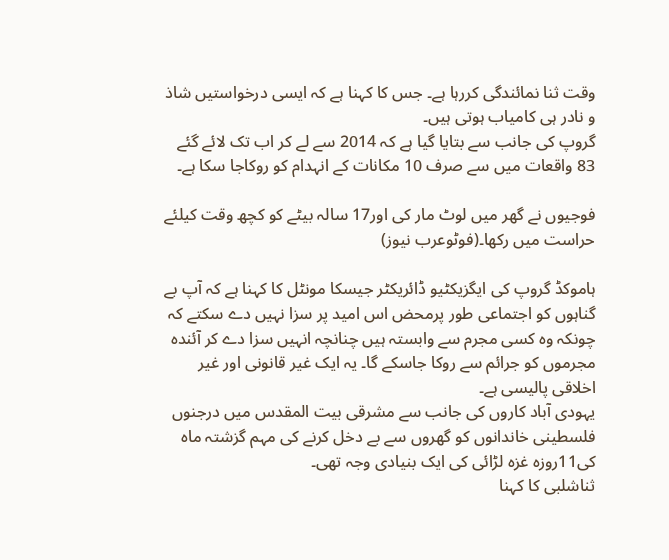وقت ثنا نمائندگی کررہا ہے۔ جس کا کہنا ہے کہ ایسی درخواستیں شاذ و نادر ہی کامیاب ہوتی ہیں۔
گروپ کی جانب سے بتایا گیا ہے کہ 2014 سے لے کر اب تک لائے گئے 83 واقعات میں سے صرف 10 مکانات کے انہدام کو روکاجا سکا ہے۔

فوجیوں نے گھر میں لوٹ مار کی اور17 سالہ بیٹے کو کچھ وقت کیلئے حراست میں رکھا۔(فوٹوعرب نیوز)

ہاموکڈ گروپ کی ایگزیکٹیو ڈائریکٹر جیسکا مونٹل کا کہنا ہے کہ آپ بے گناہوں کو اجتماعی طور پرمحض اس امید پر سزا نہیں دے سکتے کہ چونکہ وہ کسی مجرم سے وابستہ ہیں چنانچہ انہیں سزا دے کر آئندہ مجرموں کو جرائم سے روکا جاسکے گا۔ یہ ایک غیر قانونی اور غیر اخلاقی پالیسی ہے۔
یہودی آباد کاروں کی جانب سے مشرقی بیت المقدس میں درجنوں فلسطینی خاندانوں کو گھروں سے بے دخل کرنے کی مہم گزشتہ ماہ کی11روزہ غزہ لڑائی کی ایک بنیادی وجہ تھی۔
ثناشلبی کا کہنا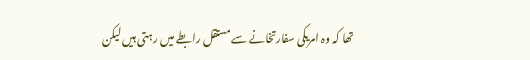تھا کہ وہ امریکی سفارتخانے سے مستقل رابطے میں رہتی ہیں لیکن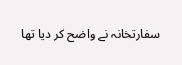سفارتخانہ نے واضح کر دیا تھا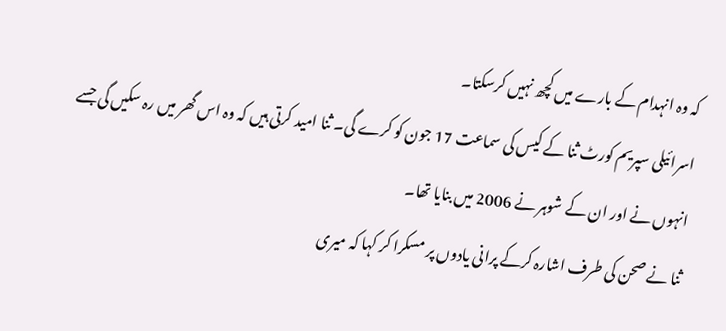کہ وہ انہدام کے بارے میں کچھ نہیں کرسکتا۔
اسرائیلی سپریم کورٹ ثنا کے کیس کی سماعت 17 جون کو کرے گی۔ ثنا امید کرتی ہیں کہ وہ اس گھر میں رہ سکیں گی جسے انہوں نے اور ان کے شوہر نے 2006 میں بنایا تھا۔
ثنا نے صحن کی طرف اشارہ کرکے پرانی یادوں پر مسکرا کر کہا کہ میری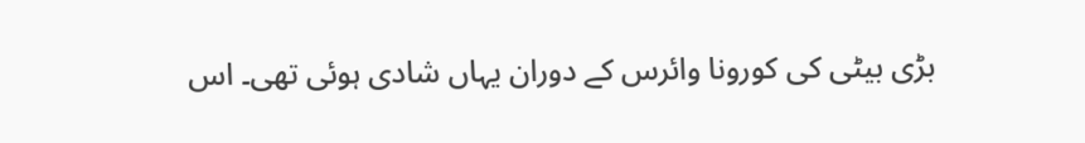بڑی بیٹی کی کورونا وائرس کے دوران یہاں شادی ہوئی تھی۔ اس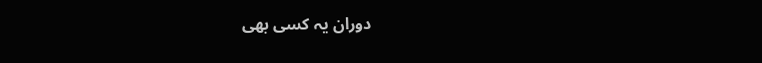دوران یہ کسی بھی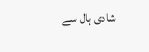شادی ہال سے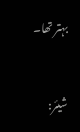بہتر تھا۔


شیئر: